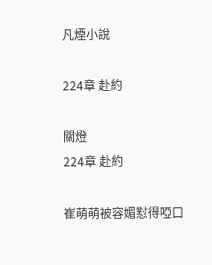凡煙小說

224章 赴約

關燈
224章 赴約

崔萌萌被容媚懟得啞口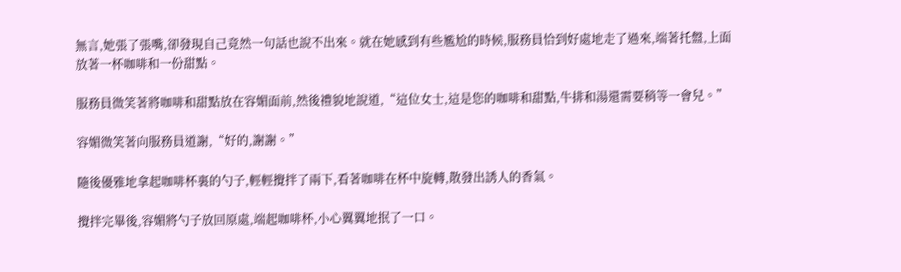無言,她張了張嘴,卻發現自己竟然一句話也說不出來。就在她感到有些尷尬的時候,服務員恰到好處地走了過來,端著托盤,上面放著一杯咖啡和一份甜點。

服務員微笑著將咖啡和甜點放在容媚面前,然後禮貌地說道,“這位女士,這是您的咖啡和甜點,牛排和湯還需要稍等一會兒。”

容媚微笑著向服務員道謝,“好的,謝謝。”

隨後優雅地拿起咖啡杯裏的勺子,輕輕攪拌了兩下,看著咖啡在杯中旋轉,散發出誘人的香氣。

攪拌完畢後,容媚將勺子放回原處,端起咖啡杯,小心翼翼地抿了一口。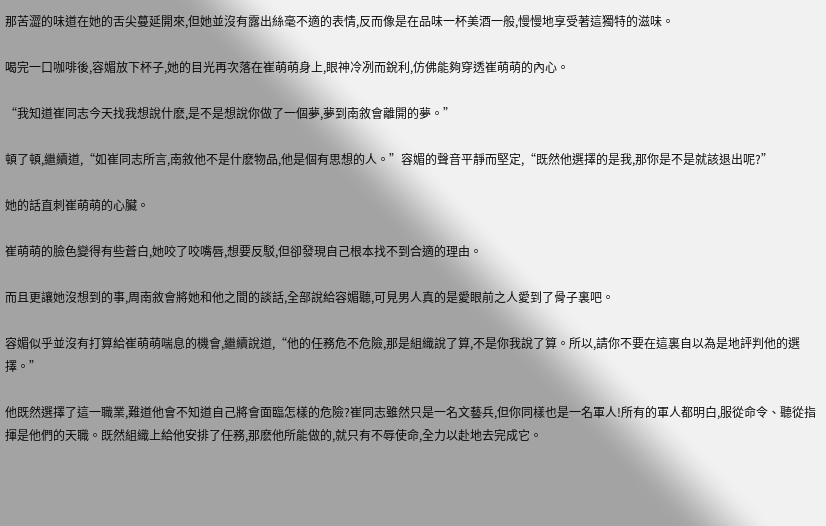那苦澀的味道在她的舌尖蔓延開來,但她並沒有露出絲毫不適的表情,反而像是在品味一杯美酒一般,慢慢地享受著這獨特的滋味。

喝完一口咖啡後,容媚放下杯子,她的目光再次落在崔萌萌身上,眼神冷冽而銳利,仿佛能夠穿透崔萌萌的內心。

“我知道崔同志今天找我想說什麽,是不是想說你做了一個夢,夢到南敘會離開的夢。”

頓了頓,繼續道,“如崔同志所言,南敘他不是什麽物品,他是個有思想的人。”容媚的聲音平靜而堅定,“既然他選擇的是我,那你是不是就該退出呢?”

她的話直刺崔萌萌的心臟。

崔萌萌的臉色變得有些蒼白,她咬了咬嘴唇,想要反駁,但卻發現自己根本找不到合適的理由。

而且更讓她沒想到的事,周南敘會將她和他之間的談話,全部說給容媚聽,可見男人真的是愛眼前之人愛到了骨子裏吧。

容媚似乎並沒有打算給崔萌萌喘息的機會,繼續說道,“他的任務危不危險,那是組織說了算,不是你我說了算。所以,請你不要在這裏自以為是地評判他的選擇。”

他既然選擇了這一職業,難道他會不知道自己將會面臨怎樣的危險?崔同志雖然只是一名文藝兵,但你同樣也是一名軍人!所有的軍人都明白,服從命令、聽從指揮是他們的天職。既然組織上給他安排了任務,那麽他所能做的,就只有不辱使命,全力以赴地去完成它。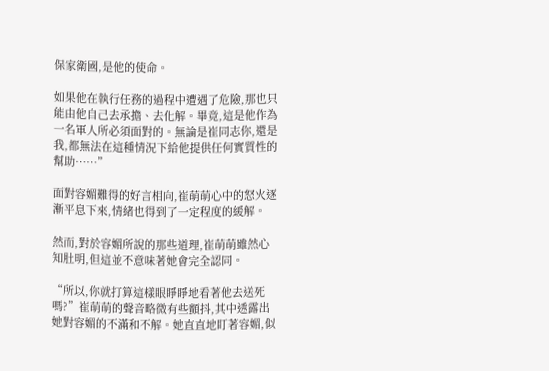保家衛國,是他的使命。

如果他在執行任務的過程中遭遇了危險,那也只能由他自己去承擔、去化解。畢竟,這是他作為一名軍人所必須面對的。無論是崔同志你,還是我,都無法在這種情況下給他提供任何實質性的幫助……”

面對容媚難得的好言相向,崔萌萌心中的怒火逐漸平息下來,情緒也得到了一定程度的緩解。

然而,對於容媚所說的那些道理,崔萌萌雖然心知肚明,但這並不意味著她會完全認同。

“所以,你就打算這樣眼睜睜地看著他去送死嗎?”崔萌萌的聲音略微有些顫抖,其中透露出她對容媚的不滿和不解。她直直地盯著容媚,似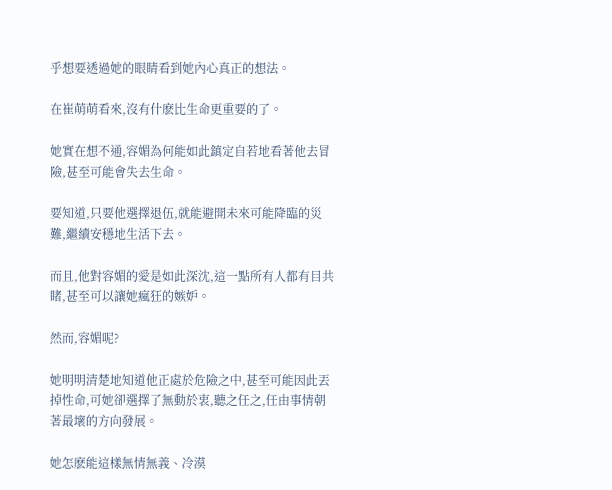乎想要透過她的眼睛看到她內心真正的想法。

在崔萌萌看來,沒有什麽比生命更重要的了。

她實在想不通,容媚為何能如此鎮定自若地看著他去冒險,甚至可能會失去生命。

要知道,只要他選擇退伍,就能避開未來可能降臨的災難,繼續安穩地生活下去。

而且,他對容媚的愛是如此深沈,這一點所有人都有目共睹,甚至可以讓她瘋狂的嫉妒。

然而,容媚呢?

她明明清楚地知道他正處於危險之中,甚至可能因此丟掉性命,可她卻選擇了無動於衷,聽之任之,任由事情朝著最壞的方向發展。

她怎麽能這樣無情無義、冷漠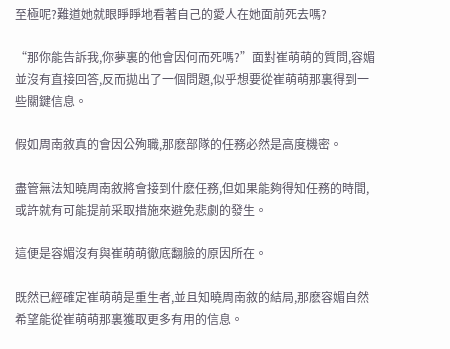至極呢?難道她就眼睜睜地看著自己的愛人在她面前死去嗎?

“那你能告訴我,你夢裏的他會因何而死嗎?”面對崔萌萌的質問,容媚並沒有直接回答,反而拋出了一個問題,似乎想要從崔萌萌那裏得到一些關鍵信息。

假如周南敘真的會因公殉職,那麽部隊的任務必然是高度機密。

盡管無法知曉周南敘將會接到什麽任務,但如果能夠得知任務的時間,或許就有可能提前采取措施來避免悲劇的發生。

這便是容媚沒有與崔萌萌徹底翻臉的原因所在。

既然已經確定崔萌萌是重生者,並且知曉周南敘的結局,那麽容媚自然希望能從崔萌萌那裏獲取更多有用的信息。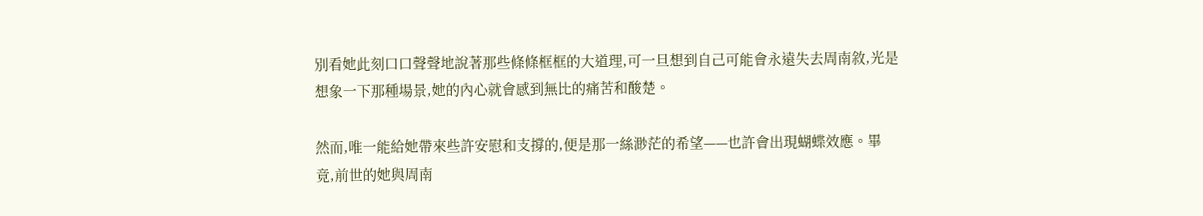別看她此刻口口聲聲地說著那些條條框框的大道理,可一旦想到自己可能會永遠失去周南敘,光是想象一下那種場景,她的內心就會感到無比的痛苦和酸楚。

然而,唯一能給她帶來些許安慰和支撐的,便是那一絲渺茫的希望——也許會出現蝴蝶效應。畢竟,前世的她與周南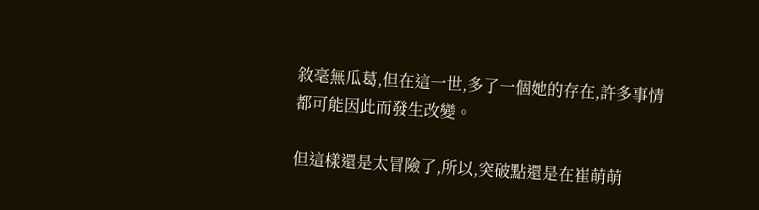敘毫無瓜葛,但在這一世,多了一個她的存在,許多事情都可能因此而發生改變。

但這樣還是太冒險了,所以,突破點還是在崔萌萌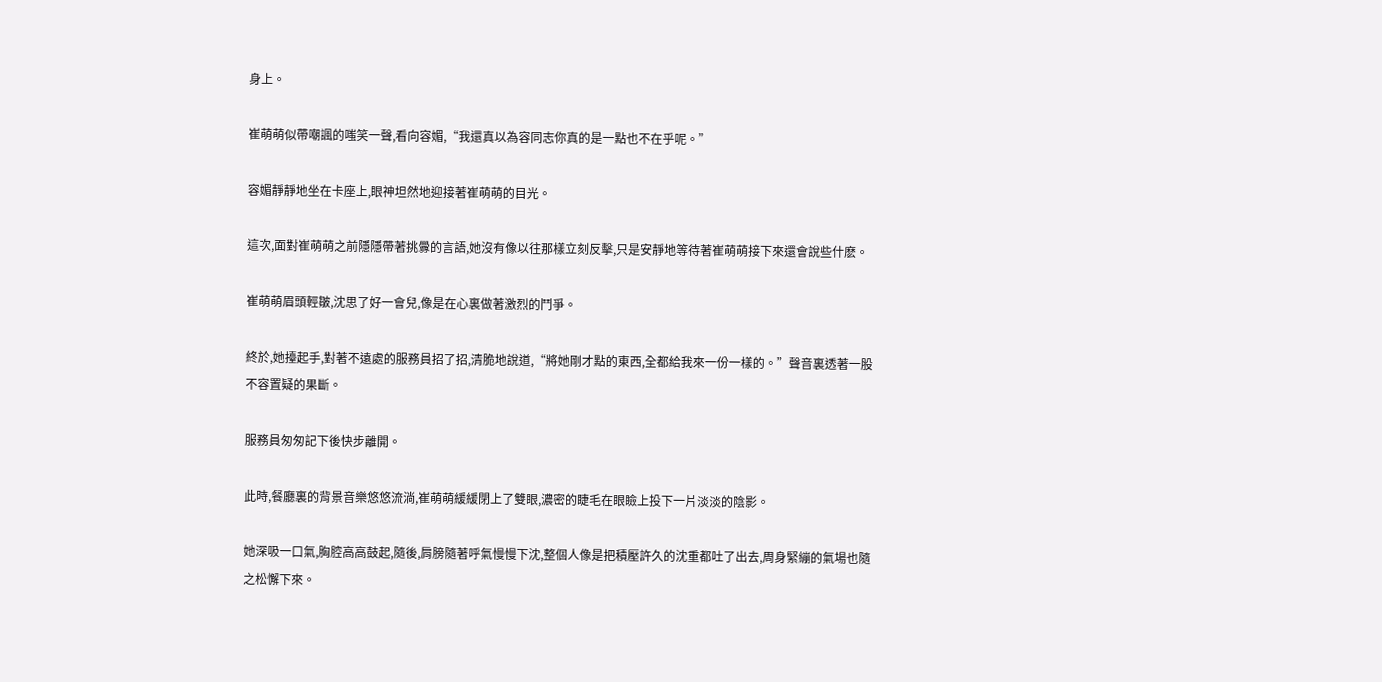身上。

崔萌萌似帶嘲諷的嗤笑一聲,看向容媚,“我還真以為容同志你真的是一點也不在乎呢。”

容媚靜靜地坐在卡座上,眼神坦然地迎接著崔萌萌的目光。

這次,面對崔萌萌之前隱隱帶著挑釁的言語,她沒有像以往那樣立刻反擊,只是安靜地等待著崔萌萌接下來還會說些什麽。

崔萌萌眉頭輕皺,沈思了好一會兒,像是在心裏做著激烈的鬥爭。

終於,她擡起手,對著不遠處的服務員招了招,清脆地說道,“將她剛才點的東西,全都給我來一份一樣的。”聲音裏透著一股不容置疑的果斷。

服務員匆匆記下後快步離開。

此時,餐廳裏的背景音樂悠悠流淌,崔萌萌緩緩閉上了雙眼,濃密的睫毛在眼瞼上投下一片淡淡的陰影。

她深吸一口氣,胸腔高高鼓起,隨後,肩膀隨著呼氣慢慢下沈,整個人像是把積壓許久的沈重都吐了出去,周身緊繃的氣場也隨之松懈下來。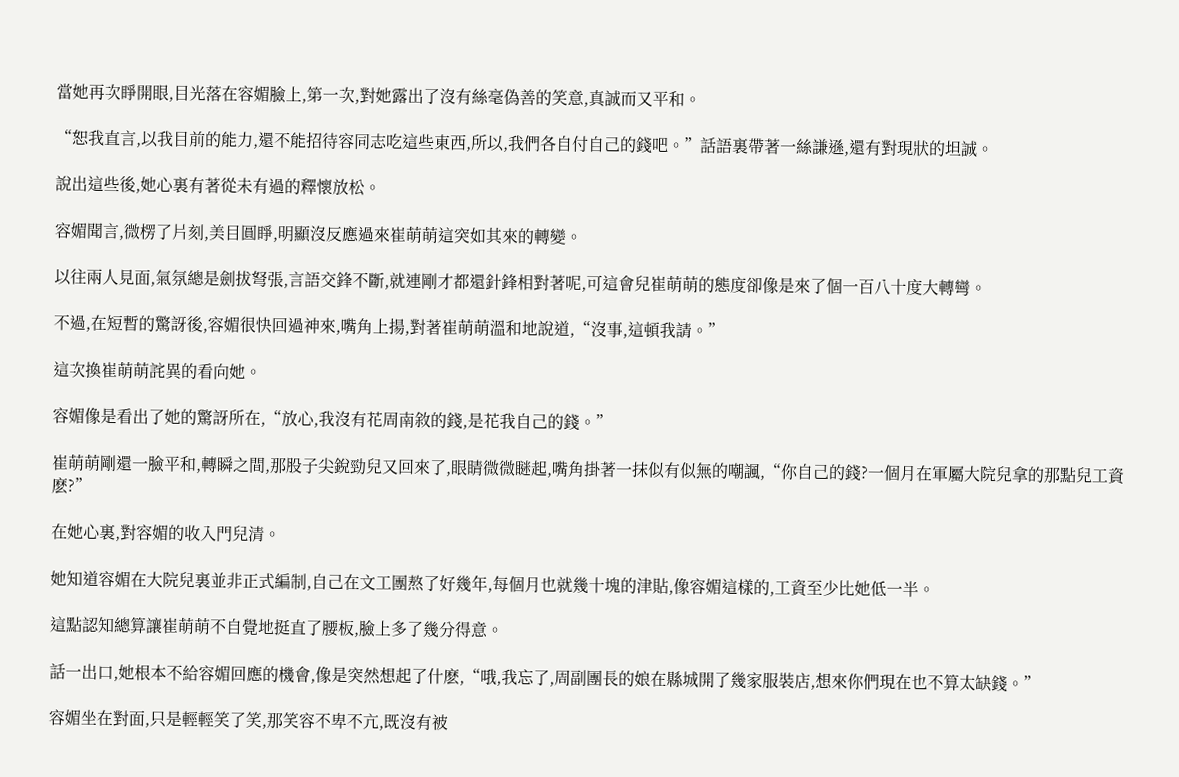當她再次睜開眼,目光落在容媚臉上,第一次,對她露出了沒有絲毫偽善的笑意,真誠而又平和。

“恕我直言,以我目前的能力,還不能招待容同志吃這些東西,所以,我們各自付自己的錢吧。”話語裏帶著一絲謙遜,還有對現狀的坦誠。

說出這些後,她心裏有著從未有過的釋懷放松。

容媚聞言,微楞了片刻,美目圓睜,明顯沒反應過來崔萌萌這突如其來的轉變。

以往兩人見面,氣氛總是劍拔弩張,言語交鋒不斷,就連剛才都還針鋒相對著呢,可這會兒崔萌萌的態度卻像是來了個一百八十度大轉彎。

不過,在短暫的驚訝後,容媚很快回過神來,嘴角上揚,對著崔萌萌溫和地說道,“沒事,這頓我請。”

這次換崔萌萌詫異的看向她。

容媚像是看出了她的驚訝所在,“放心,我沒有花周南敘的錢,是花我自己的錢。”

崔萌萌剛還一臉平和,轉瞬之間,那股子尖銳勁兒又回來了,眼睛微微瞇起,嘴角掛著一抹似有似無的嘲諷,“你自己的錢?一個月在軍屬大院兒拿的那點兒工資麽?”

在她心裏,對容媚的收入門兒清。

她知道容媚在大院兒裏並非正式編制,自己在文工團熬了好幾年,每個月也就幾十塊的津貼,像容媚這樣的,工資至少比她低一半。

這點認知總算讓崔萌萌不自覺地挺直了腰板,臉上多了幾分得意。

話一出口,她根本不給容媚回應的機會,像是突然想起了什麽,“哦,我忘了,周副團長的娘在縣城開了幾家服裝店,想來你們現在也不算太缺錢。”

容媚坐在對面,只是輕輕笑了笑,那笑容不卑不亢,既沒有被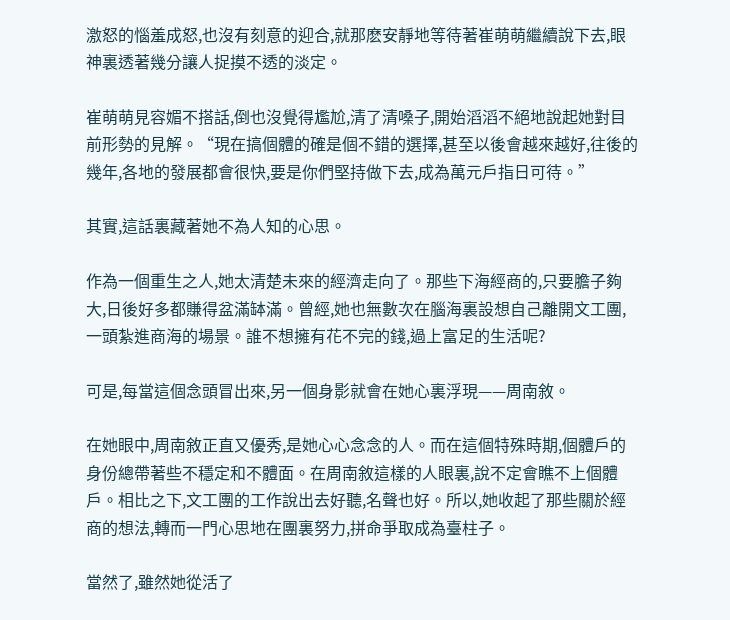激怒的惱羞成怒,也沒有刻意的迎合,就那麽安靜地等待著崔萌萌繼續說下去,眼神裏透著幾分讓人捉摸不透的淡定。

崔萌萌見容媚不搭話,倒也沒覺得尷尬,清了清嗓子,開始滔滔不絕地說起她對目前形勢的見解。“現在搞個體的確是個不錯的選擇,甚至以後會越來越好,往後的幾年,各地的發展都會很快,要是你們堅持做下去,成為萬元戶指日可待。”

其實,這話裏藏著她不為人知的心思。

作為一個重生之人,她太清楚未來的經濟走向了。那些下海經商的,只要膽子夠大,日後好多都賺得盆滿缽滿。曾經,她也無數次在腦海裏設想自己離開文工團,一頭紮進商海的場景。誰不想擁有花不完的錢,過上富足的生活呢?

可是,每當這個念頭冒出來,另一個身影就會在她心裏浮現——周南敘。

在她眼中,周南敘正直又優秀,是她心心念念的人。而在這個特殊時期,個體戶的身份總帶著些不穩定和不體面。在周南敘這樣的人眼裏,說不定會瞧不上個體戶。相比之下,文工團的工作說出去好聽,名聲也好。所以,她收起了那些關於經商的想法,轉而一門心思地在團裏努力,拼命爭取成為臺柱子。

當然了,雖然她從活了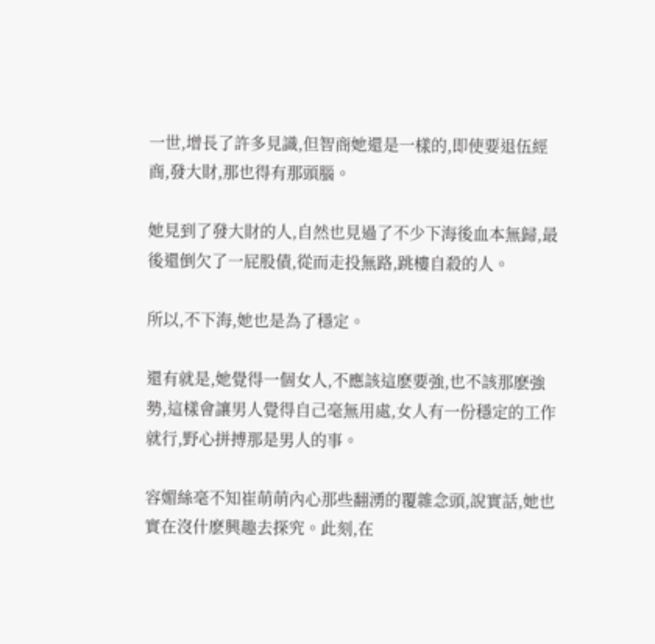一世,增長了許多見識,但智商她還是一樣的,即使要退伍經商,發大財,那也得有那頭腦。

她見到了發大財的人,自然也見過了不少下海後血本無歸,最後還倒欠了一屁股債,從而走投無路,跳樓自殺的人。

所以,不下海,她也是為了穩定。

還有就是,她覺得一個女人,不應該這麽要強,也不該那麽強勢,這樣會讓男人覺得自己毫無用處,女人有一份穩定的工作就行,野心拼搏那是男人的事。

容媚絲毫不知崔萌萌內心那些翻湧的覆雜念頭,說實話,她也實在沒什麽興趣去探究。此刻,在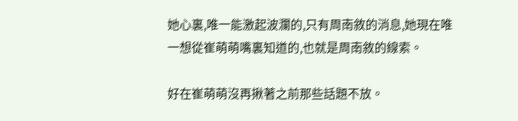她心裏,唯一能激起波瀾的,只有周南敘的消息,她現在唯一想從崔萌萌嘴裏知道的,也就是周南敘的線索。

好在崔萌萌沒再揪著之前那些話題不放。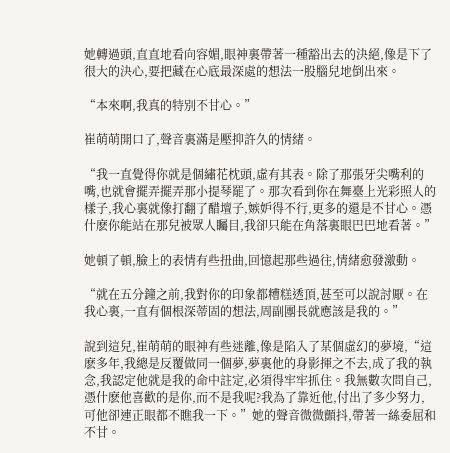她轉過頭,直直地看向容媚,眼神裏帶著一種豁出去的決絕,像是下了很大的決心,要把藏在心底最深處的想法一股腦兒地倒出來。

“本來啊,我真的特別不甘心。”

崔萌萌開口了,聲音裏滿是壓抑許久的情緒。

“我一直覺得你就是個繡花枕頭,虛有其表。除了那張牙尖嘴利的嘴,也就會擺弄擺弄那小提琴罷了。那次看到你在舞臺上光彩照人的樣子,我心裏就像打翻了醋壇子,嫉妒得不行,更多的還是不甘心。憑什麽你能站在那兒被眾人矚目,我卻只能在角落裏眼巴巴地看著。”

她頓了頓,臉上的表情有些扭曲,回憶起那些過往,情緒愈發激動。

“就在五分鐘之前,我對你的印象都糟糕透頂,甚至可以說討厭。在我心裏,一直有個根深蒂固的想法,周副團長就應該是我的。”

說到這兒,崔萌萌的眼神有些迷離,像是陷入了某個虛幻的夢境,“這麽多年,我總是反覆做同一個夢,夢裏他的身影揮之不去,成了我的執念,我認定他就是我的命中註定,必須得牢牢抓住。我無數次問自己,憑什麽他喜歡的是你,而不是我呢?我為了靠近他,付出了多少努力,可他卻連正眼都不瞧我一下。”她的聲音微微顫抖,帶著一絲委屈和不甘。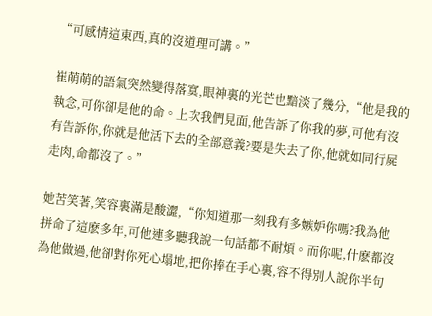“可感情這東西,真的沒道理可講。”

崔萌萌的語氣突然變得落寞,眼神裏的光芒也黯淡了幾分,“他是我的執念,可你卻是他的命。上次我們見面,他告訴了你我的夢,可他有沒有告訴你,你就是他活下去的全部意義?要是失去了你,他就如同行屍走肉,命都沒了。”

她苦笑著,笑容裏滿是酸澀,“你知道那一刻我有多嫉妒你嗎?我為他拼命了這麽多年,可他連多聽我說一句話都不耐煩。而你呢,什麽都沒為他做過,他卻對你死心塌地,把你捧在手心裏,容不得別人說你半句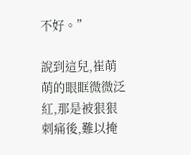不好。”

說到這兒,崔萌萌的眼眶微微泛紅,那是被狠狠刺痛後,難以掩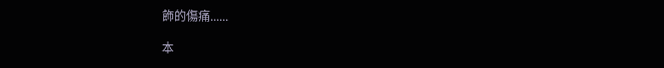飾的傷痛......

本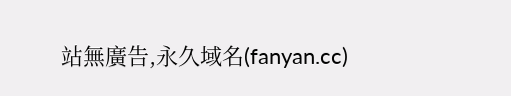站無廣告,永久域名(fanyan.cc)